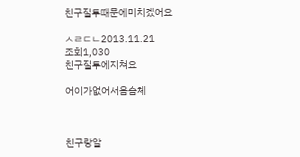친구질투때문에미치겠어요

ㅅㄹㄷㄴ2013.11.21
조회1,030
친구질투에지쳐요

어이가없어서음슴체



친구랑알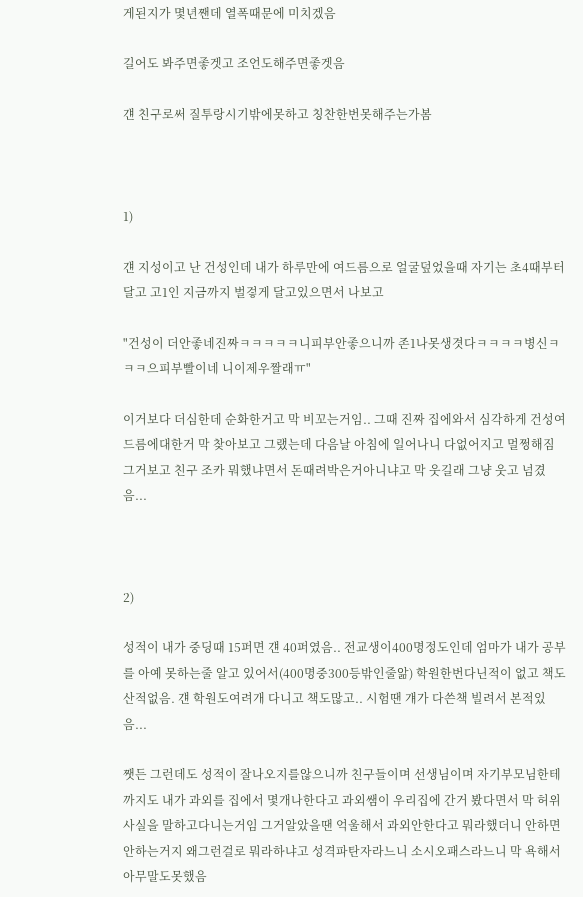게된지가 몇년짼데 열폭때문에 미치겠음

길어도 봐주면좋겟고 조언도해주면좋겟음

걘 친구로써 질투랑시기밖에못하고 칭찬한번못해주는가봄



1)

걘 지성이고 난 건성인데 내가 하루만에 여드름으로 얼굴덮었을때 자기는 초4때부터 달고 고1인 지금까지 벌겋게 달고있으면서 나보고

"건성이 더안좋네진짜ㅋㅋㅋㅋㅋ니피부안좋으니까 존1나못생겻다ㅋㅋㅋㅋ병신ㅋㅋㅋ으피부빨이네 니이제우짤래ㅠ"

이거보다 더심한데 순화한거고 막 비꼬는거임.. 그때 진짜 집에와서 심각하게 건성여드름에대한거 막 찾아보고 그랬는데 다음날 아침에 일어나니 다없어지고 멀쩡해짐 그거보고 친구 조카 뭐했냐면서 돈때려박은거아니냐고 막 웃길래 그냥 웃고 넘겼음...



2)

성적이 내가 중딩때 15퍼면 걘 40퍼였음.. 전교생이400명정도인데 엄마가 내가 공부를 아예 못하는줄 알고 있어서(400명중300등밖인줄앎) 학원한번다닌적이 없고 책도 산적없음. 걘 학원도여려개 다니고 책도많고.. 시험땐 걔가 다쓴책 빌려서 본적있음...

쨋든 그런데도 성적이 잘나오지를않으니까 친구들이며 선생님이며 자기부모님한테까지도 내가 과외를 집에서 몇개나한다고 과외쌤이 우리집에 간거 봤다면서 막 허위사실을 말하고다니는거임 그거알았을땐 억울해서 과외안한다고 뭐라했더니 안하면안하는거지 왜그런걸로 뭐라하냐고 성격파탄자라느니 소시오패스라느니 막 욕해서 아무말도못했음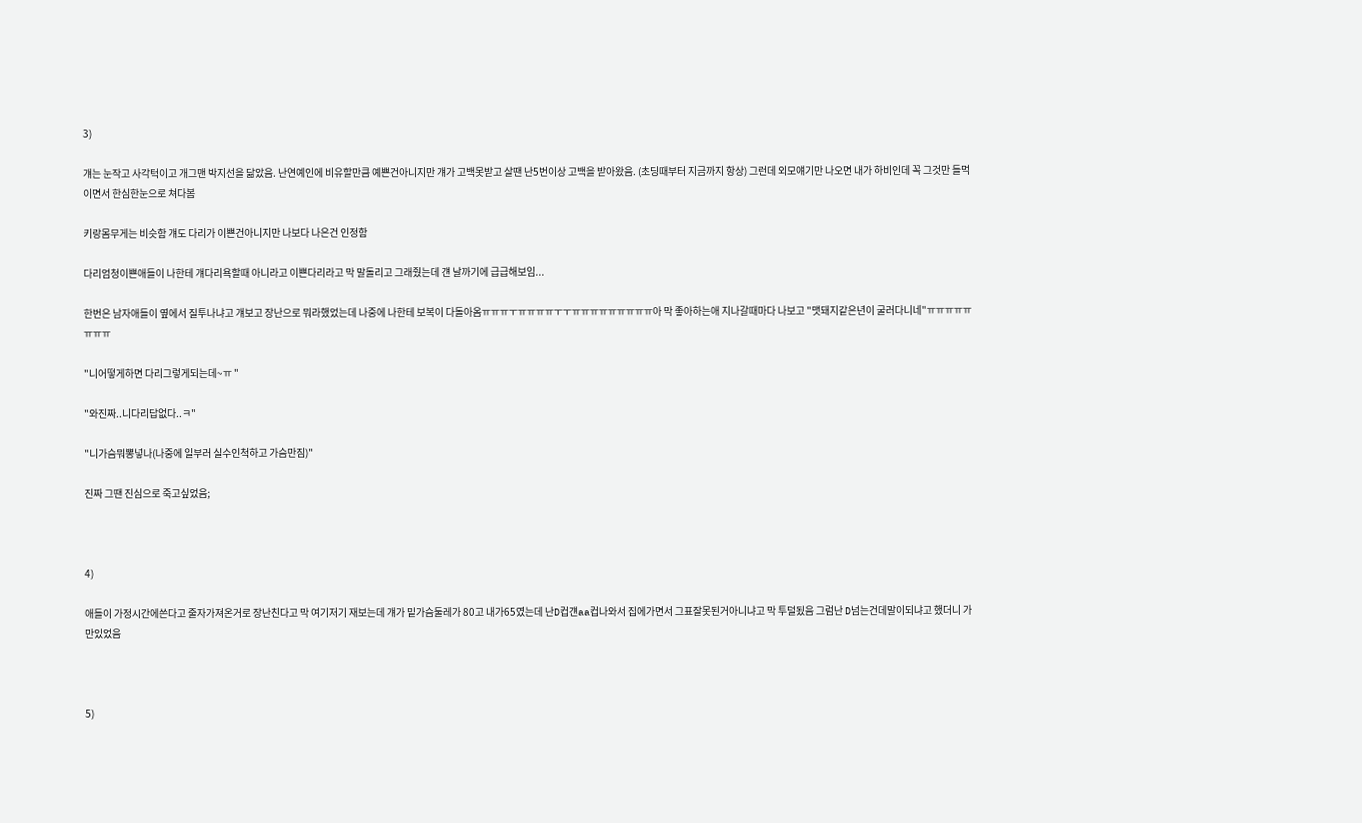3)

걔는 눈작고 사각턱이고 개그맨 박지선을 닮았음. 난연예인에 비유할만큼 예쁜건아니지만 걔가 고백못받고 살땐 난5번이상 고백을 받아왔음. (초딩때부터 지금까지 항상) 그런데 외모얘기만 나오면 내가 하비인데 꼭 그것만 들먹이면서 한심한눈으로 쳐다봄

키랑몸무게는 비슷함 걔도 다리가 이쁜건아니지만 나보다 나은건 인정함

다리엄청이쁜애들이 나한테 걔다리욕할때 아니라고 이쁜다리라고 막 말돌리고 그래줬는데 걘 날까기에 급급해보임...

한번은 남자애들이 옆에서 질투나냐고 걔보고 장난으로 뭐라했었는데 나중에 나한테 보복이 다돌아옴ㅠㅠㅠㅜㅠㅠㅠㅠㅜㅜㅠㅠㅠㅠㅠㅠㅠㅠㅠ아 막 좋아하는애 지나갈때마다 나보고 "맷돼지같은년이 굴러다니네"ㅠㅠㅠㅠㅠㅠㅠㅠ

"니어떻게하면 다리그렇게되는데~ㅠ "

"와진짜..니다리답없다..ㅋ"

"니가슴뭐뽕넣나(나중에 일부러 실수인척하고 가슴만짐)"

진짜 그땐 진심으로 죽고싶었음;



4)

애들이 가정시간에쓴다고 줄자가져온거로 장난친다고 막 여기저기 재보는데 걔가 밑가슴둘레가 80고 내가65였는데 난D컵걘aa컵나와서 집에가면서 그표잘못된거아니냐고 막 투덜됬음 그럼난 D넘는건데말이되냐고 했더니 가만있었음



5)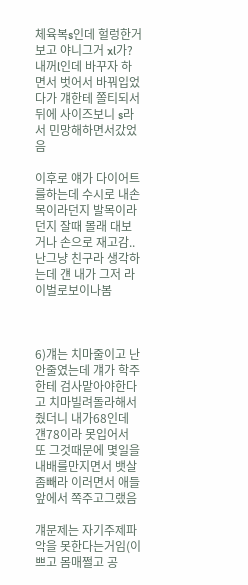체육복s인데 헐렁한거보고 야니그거 xl가? 내꺼l인데 바꾸자 하면서 벗어서 바꿔입었다가 걔한테 쫄티되서 뒤에 사이즈보니 s라서 민망해하면서갔었음

이후로 얘가 다이어트를하는데 수시로 내손목이라던지 발목이라던지 잘때 몰래 대보거나 손으로 재고감.. 난그냥 친구라 생각하는데 걘 내가 그저 라이벌로보이나봄



6)걔는 치마줄이고 난 안줄였는데 걔가 학주한테 검사맡아야한다고 치마빌려돌라해서 줬더니 내가68인데 걘78이라 못입어서 또 그것때문에 몇일을 내배를만지면서 뱃살좀빼라 이러면서 애들앞에서 쪽주고그랬음

걔문제는 자기주제파악을 못한다는거임(이쁘고 몸매쩔고 공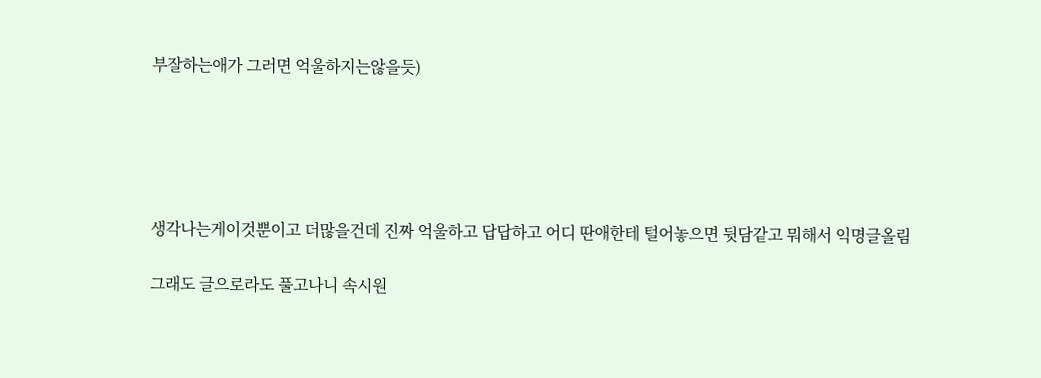부잘하는애가 그러면 억울하지는않을듯)





생각나는게이것뿐이고 더많을건데 진짜 억울하고 답답하고 어디 딴애한테 털어놓으면 뒷담같고 뭐해서 익명글올림

그래도 글으로라도 풀고나니 속시원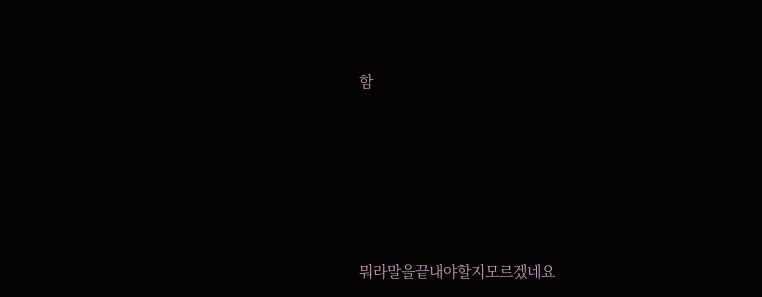함









뭐라말을끝내야할지모르겠네요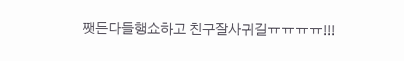쨋든다들행쇼하고 친구잘사귀길ㅠㅠㅠㅠ!!!